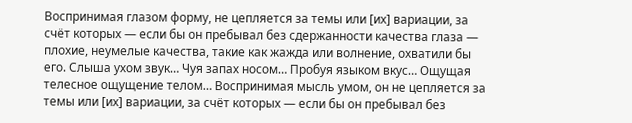Воспринимая глазом форму, не цепляется за темы или [их] вариации, за счёт которых — если бы он пребывал без сдержанности качества глаза — плохие, неумелые качества, такие как жажда или волнение, охватили бы его. Слыша ухом звук… Чуя запах носом… Пробуя языком вкус… Ощущая телесное ощущение телом… Воспринимая мысль умом, он не цепляется за темы или [их] вариации, за счёт которых — если бы он пребывал без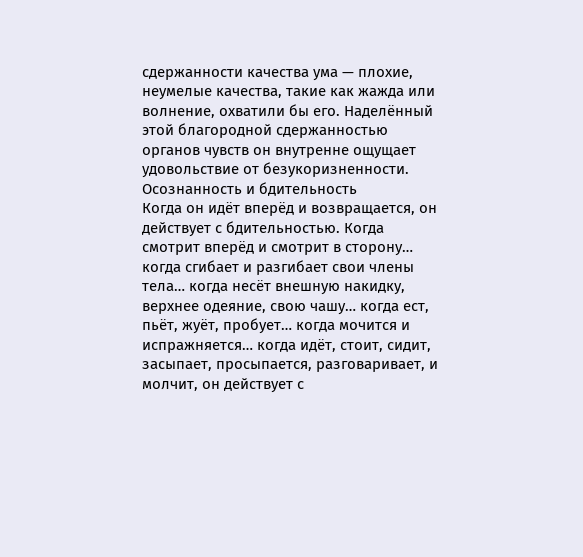сдержанности качества ума — плохие, неумелые качества, такие как жажда или волнение, охватили бы его. Наделённый этой благородной сдержанностью органов чувств он внутренне ощущает удовольствие от безукоризненности.
Осознанность и бдительность
Когда он идёт вперёд и возвращается, он действует с бдительностью. Когда смотрит вперёд и смотрит в сторону… когда сгибает и разгибает свои члены тела… когда несёт внешную накидку, верхнее одеяние, свою чашу… когда ест, пьёт, жуёт, пробует… когда мочится и испражняется… когда идёт, стоит, сидит, засыпает, просыпается, разговаривает, и молчит, он действует с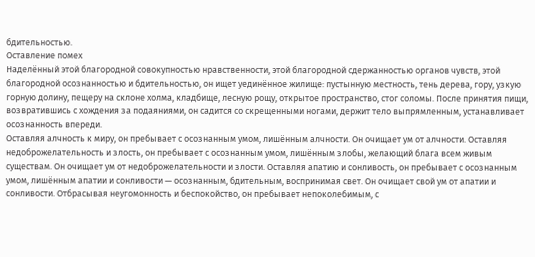бдительностью.
Оставление помех
Наделённый этой благородной совокупностью нравственности, этой благородной сдержанностью органов чувств, этой благородной осознанностью и бдительностью, он ищет уединённое жилище: пустынную местность, тень дерева, гору, узкую горную долину, пещеру на склоне холма, кладбище, лесную рощу, открытое пространство, стог соломы. После принятия пищи, возвратившись с хождения за подаяниями, он садится со скрещенными ногами, держит тело выпрямленным, устанавливает осознанность впереди.
Оставляя алчность к миру, он пребывает с осознанным умом, лишённым алчности. Он очищает ум от алчности. Оставляя недоброжелательность и злость, он пребывает с осознанным умом, лишённым злобы, желающий блага всем живым существам. Он очищает ум от недоброжелательности и злости. Оставляя апатию и сонливость, он пребывает с осознанным умом, лишённым апатии и сонливости — осознанным, бдительным, воспринимая свет. Он очищает свой ум от апатии и сонливости. Отбрасывая неугомонность и беспокойство, он пребывает непоколебимым, с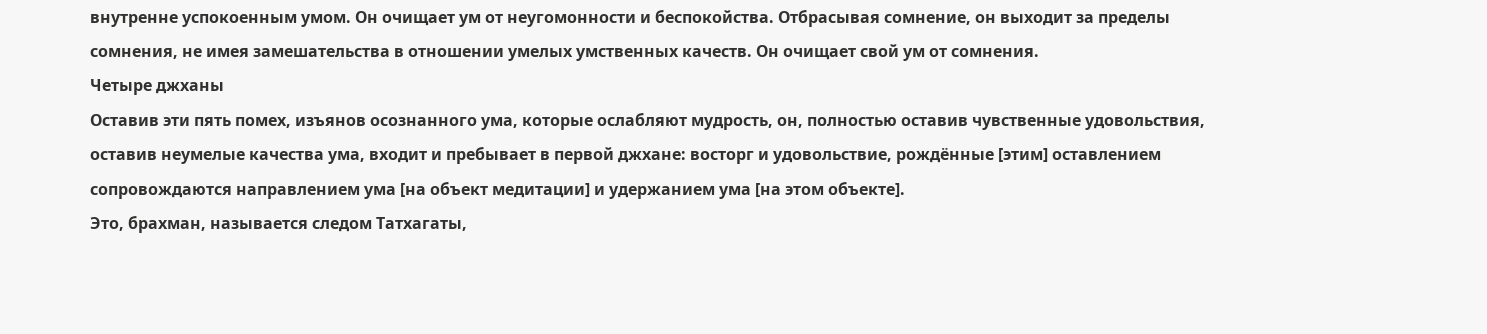внутренне успокоенным умом. Он очищает ум от неугомонности и беспокойства. Отбрасывая сомнение, он выходит за пределы сомнения, не имея замешательства в отношении умелых умственных качеств. Он очищает свой ум от сомнения.
Четыре джханы
Оставив эти пять помех, изъянов осознанного ума, которые ослабляют мудрость, он, полностью оставив чувственные удовольствия, оставив неумелые качества ума, входит и пребывает в первой джхане: восторг и удовольствие, рождённые [этим] оставлением сопровождаются направлением ума [на объект медитации] и удержанием ума [на этом объекте].
Это, брахман, называется следом Татхагаты,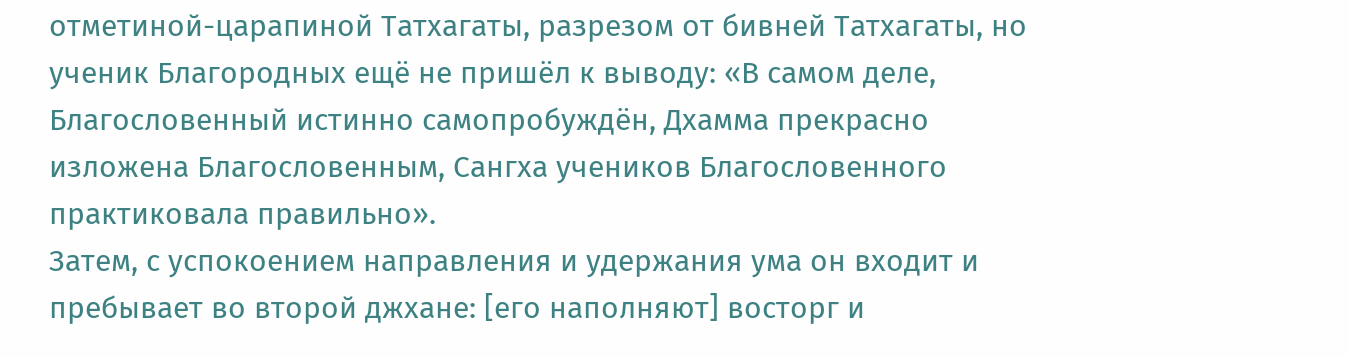отметиной-царапиной Татхагаты, разрезом от бивней Татхагаты, но ученик Благородных ещё не пришёл к выводу: «В самом деле, Благословенный истинно самопробуждён, Дхамма прекрасно изложена Благословенным, Сангха учеников Благословенного практиковала правильно».
Затем, с успокоением направления и удержания ума он входит и пребывает во второй джхане: [его наполняют] восторг и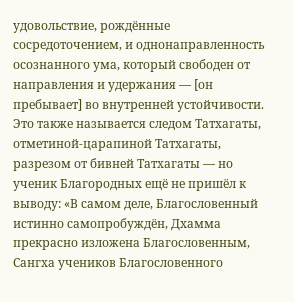удовольствие, рождённые сосредоточением, и однонаправленность осознанного ума, который свободен от направления и удержания — [он пребывает] во внутренней устойчивости.
Это также называется следом Татхагаты, отметиной-царапиной Татхагаты, разрезом от бивней Татхагаты — но ученик Благородных ещё не пришёл к выводу: «В самом деле, Благословенный истинно самопробуждён, Дхамма прекрасно изложена Благословенным, Сангха учеников Благословенного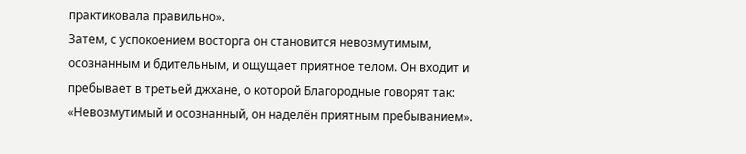практиковала правильно».
Затем, с успокоением восторга он становится невозмутимым, осознанным и бдительным, и ощущает приятное телом. Он входит и пребывает в третьей джхане, о которой Благородные говорят так: «Невозмутимый и осознанный, он наделён приятным пребыванием».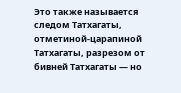Это также называется следом Татхагаты, отметиной-царапиной Татхагаты, разрезом от бивней Татхагаты — но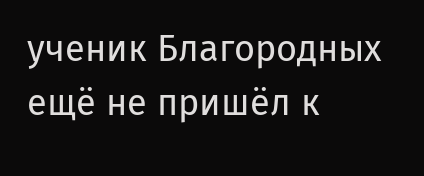ученик Благородных ещё не пришёл к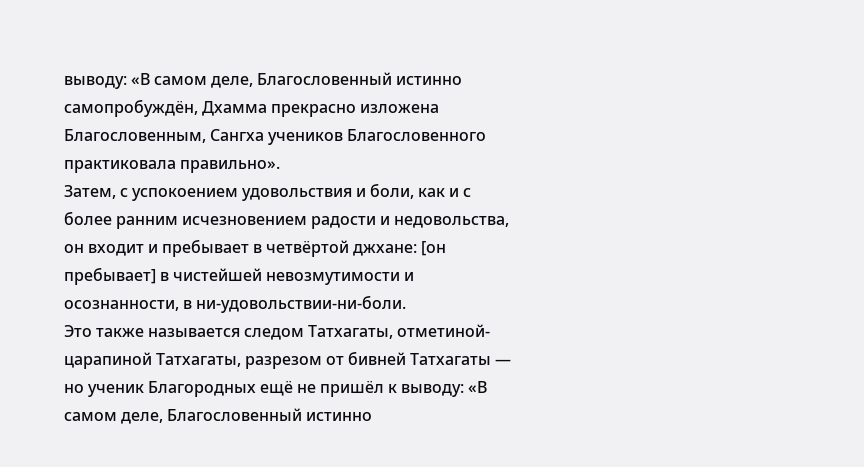выводу: «В самом деле, Благословенный истинно самопробуждён, Дхамма прекрасно изложена Благословенным, Сангха учеников Благословенного практиковала правильно».
Затем, с успокоением удовольствия и боли, как и с более ранним исчезновением радости и недовольства, он входит и пребывает в четвёртой джхане: [он пребывает] в чистейшей невозмутимости и осознанности, в ни-удовольствии-ни-боли.
Это также называется следом Татхагаты, отметиной-царапиной Татхагаты, разрезом от бивней Татхагаты — но ученик Благородных ещё не пришёл к выводу: «В самом деле, Благословенный истинно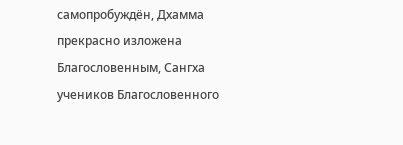самопробуждён, Дхамма прекрасно изложена Благословенным, Сангха учеников Благословенного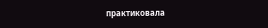практиковала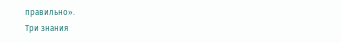правильно».
Три знания